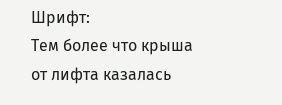Шрифт:
Тем более что крыша от лифта казалась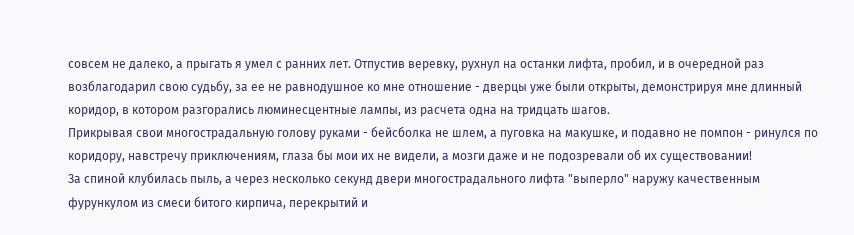совсем не далеко, а прыгать я умел с ранних лет. Отпустив веревку, рухнул на останки лифта, пробил, и в очередной раз возблагодарил свою судьбу, за ее не равнодушное ко мне отношение - дверцы уже были открыты, демонстрируя мне длинный коридор, в котором разгорались люминесцентные лампы, из расчета одна на тридцать шагов.
Прикрывая свои многострадальную голову руками - бейсболка не шлем, а пуговка на макушке, и подавно не помпон - ринулся по коридору, навстречу приключениям, глаза бы мои их не видели, а мозги даже и не подозревали об их существовании!
За спиной клубилась пыль, а через несколько секунд двери многострадального лифта "выперло" наружу качественным фурункулом из смеси битого кирпича, перекрытий и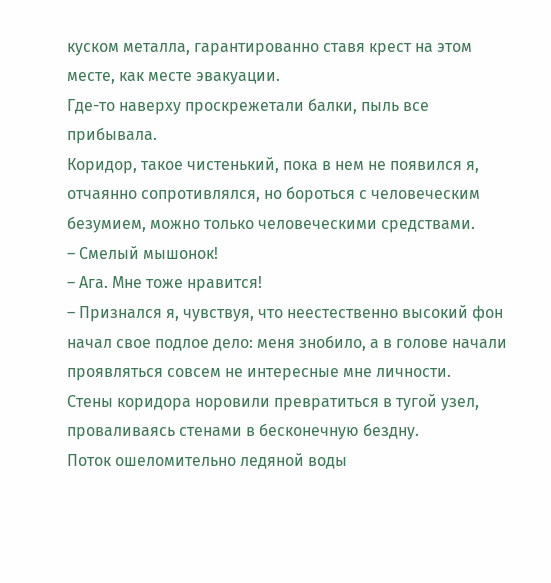куском металла, гарантированно ставя крест на этом месте, как месте эвакуации.
Где-то наверху проскрежетали балки, пыль все прибывала.
Коридор, такое чистенький, пока в нем не появился я, отчаянно сопротивлялся, но бороться с человеческим безумием, можно только человеческими средствами.
– Смелый мышонок!
– Ага. Мне тоже нравится!
– Признался я, чувствуя, что неестественно высокий фон начал свое подлое дело: меня знобило, а в голове начали проявляться совсем не интересные мне личности.
Стены коридора норовили превратиться в тугой узел, проваливаясь стенами в бесконечную бездну.
Поток ошеломительно ледяной воды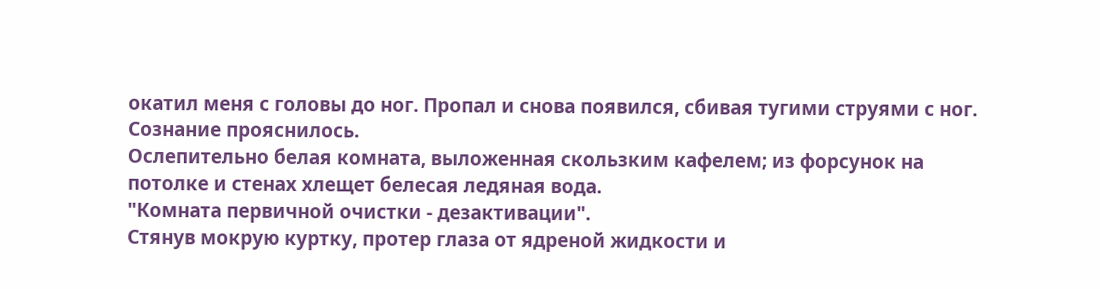окатил меня с головы до ног. Пропал и снова появился, сбивая тугими струями с ног.
Сознание прояснилось.
Ослепительно белая комната, выложенная скользким кафелем; из форсунок на потолке и стенах хлещет белесая ледяная вода.
"Комната первичной очистки - дезактивации".
Стянув мокрую куртку, протер глаза от ядреной жидкости и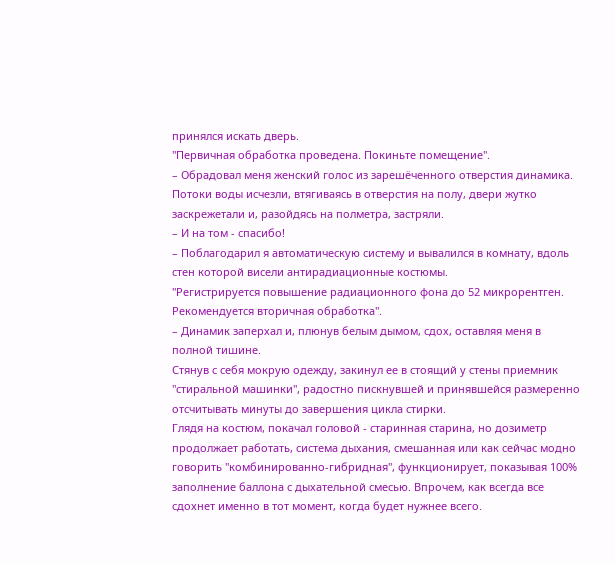принялся искать дверь.
"Первичная обработка проведена. Покиньте помещение".
– Обрадовал меня женский голос из зарешёченного отверстия динамика.
Потоки воды исчезли, втягиваясь в отверстия на полу, двери жутко заскрежетали и, разойдясь на полметра, застряли.
– И на том - спасибо!
– Поблагодарил я автоматическую систему и вывалился в комнату, вдоль стен которой висели антирадиационные костюмы.
"Регистрируется повышение радиационного фона до 52 микрорентген. Рекомендуется вторичная обработка".
– Динамик заперхал и, плюнув белым дымом, сдох, оставляя меня в полной тишине.
Стянув с себя мокрую одежду, закинул ее в стоящий у стены приемник "стиральной машинки", радостно пискнувшей и принявшейся размеренно отсчитывать минуты до завершения цикла стирки.
Глядя на костюм, покачал головой - старинная старина, но дозиметр продолжает работать, система дыхания, смешанная или как сейчас модно говорить "комбинированно-гибридная", функционирует, показывая 100% заполнение баллона с дыхательной смесью. Впрочем, как всегда все сдохнет именно в тот момент, когда будет нужнее всего.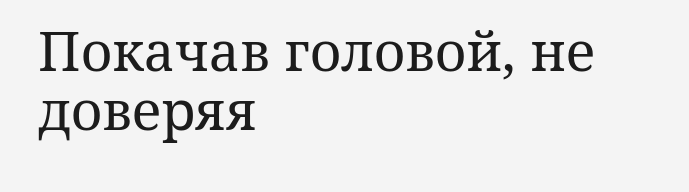Покачав головой, не доверяя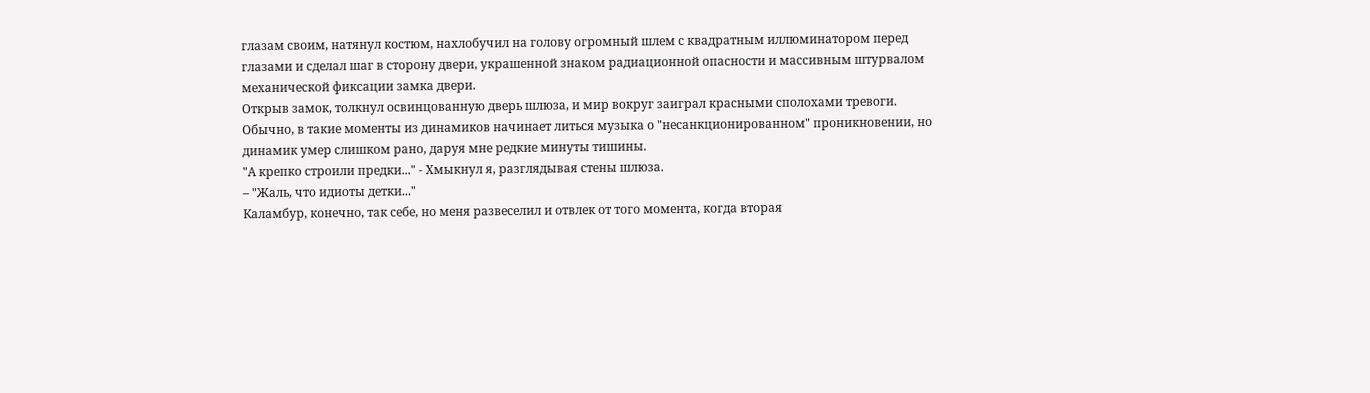глазам своим, натянул костюм, нахлобучил на голову огромный шлем с квадратным иллюминатором перед глазами и сделал шаг в сторону двери, украшенной знаком радиационной опасности и массивным штурвалом механической фиксации замка двери.
Открыв замок, толкнул освинцованную дверь шлюза, и мир вокруг заиграл красными сполохами тревоги.
Обычно, в такие моменты из динамиков начинает литься музыка о "несанкционированном" проникновении, но динамик умер слишком рано, даруя мне редкие минуты тишины.
"А крепко строили предки..." - Хмыкнул я, разглядывая стены шлюза.
– "Жаль, что идиоты детки..."
Каламбур, конечно, так себе, но меня развеселил и отвлек от того момента, когда вторая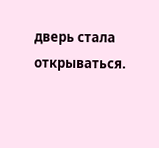дверь стала открываться.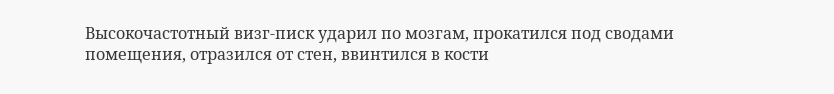Высокочастотный визг-писк ударил по мозгам, прокатился под сводами помещения, отразился от стен, ввинтился в кости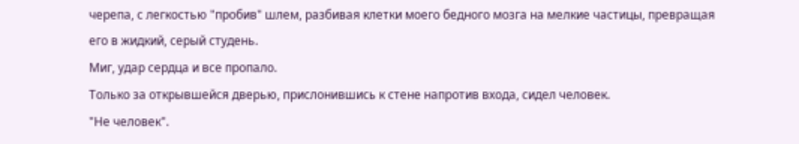черепа, с легкостью "пробив" шлем, разбивая клетки моего бедного мозга на мелкие частицы, превращая его в жидкий, серый студень.
Миг, удар сердца и все пропало.
Только за открывшейся дверью, прислонившись к стене напротив входа, сидел человек.
"Не человек".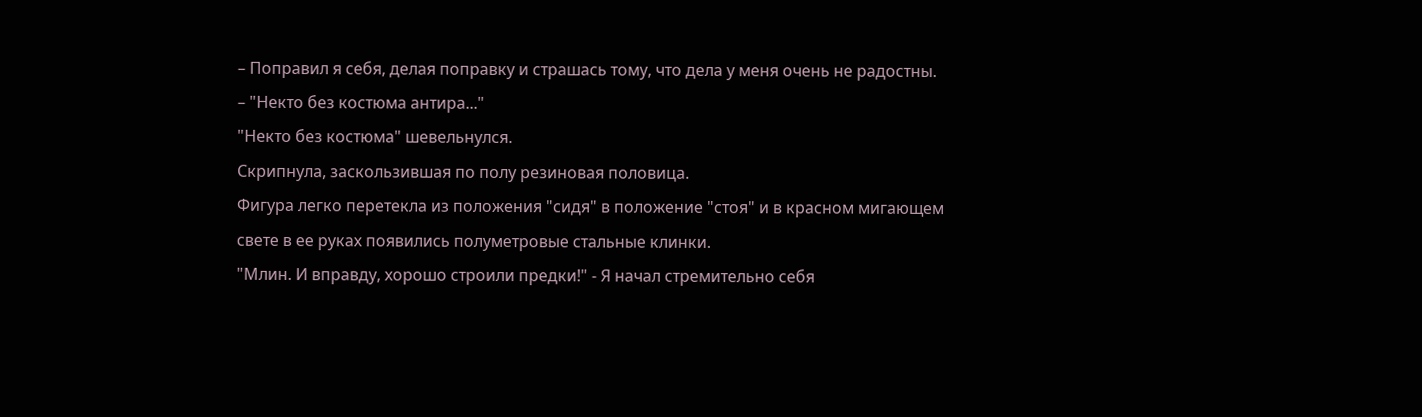– Поправил я себя, делая поправку и страшась тому, что дела у меня очень не радостны.
– "Некто без костюма антира..."
"Некто без костюма" шевельнулся.
Скрипнула, заскользившая по полу резиновая половица.
Фигура легко перетекла из положения "сидя" в положение "стоя" и в красном мигающем свете в ее руках появились полуметровые стальные клинки.
"Млин. И вправду, хорошо строили предки!" - Я начал стремительно себя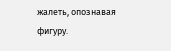жалеть, опознавая фигуру.